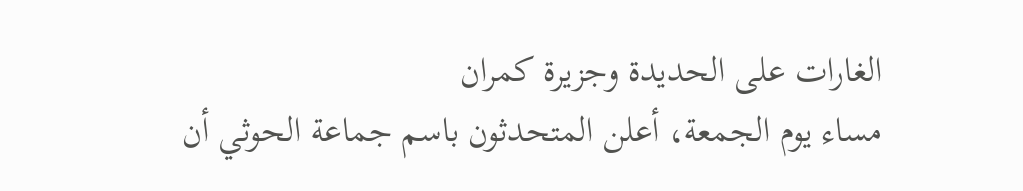الغارات على الحديدة وجزيرة كمران
مساء يوم الجمعة، أعلن المتحدثون باسم جماعة الحوثي أن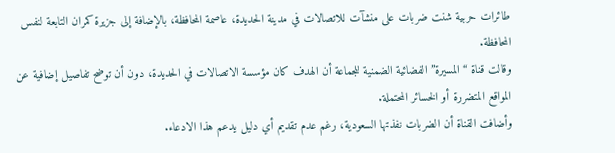طائرات حربية شنت ضربات على منشآت للاتصالات في مدينة الحديدة، عاصمة المحافظة، بالإضافة إلى جزيرة كمران التابعة لنفس المحافظة.
وقالت قناة “المسيرة” الفضائية الضمنية للجماعة أن الهدف كان مؤسسة الاتصالات في الحديدة، دون أن توضح تفاصيل إضافية عن المواقع المتضررة أو الخسائر المحتملة.
وأضافت القناة أن الضربات نفذتها السعودية، رغم عدم تقديم أي دليل يدعم هذا الادعاء.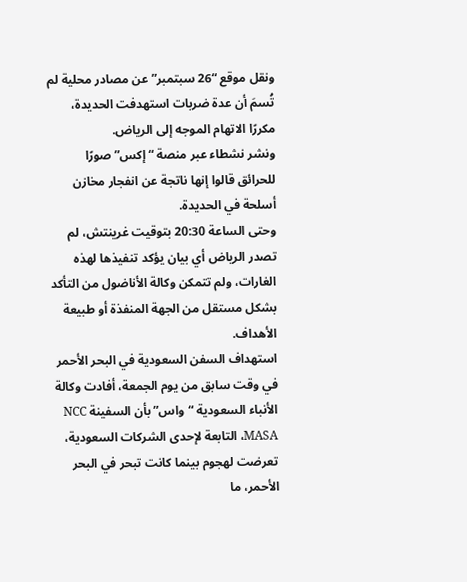ونقل موقع “26 سبتمبر” عن مصادر محلية لم تُسمَ أن عدة ضربات استهدفت الحديدة، مكررًا الاتهام الموجه إلى الرياض.
ونشر نشطاء عبر منصة “إكس” صورًا للحرائق قالوا إنها ناتجة عن انفجار مخازن أسلحة في الحديدة.
وحتى الساعة 20:30 بتوقيت غرينتش، لم تصدر الرياض أي بيان يؤكد تنفيذها لهذه الغارات، ولم تتمكن وكالة الأناضول من التأكد بشكل مستقل من الجهة المنفذة أو طبيعة الأهداف.
استهداف السفن السعودية في البحر الأحمر
في وقت سابق من يوم الجمعة، أفادت وكالة الأنباء السعودية “واس” بأن السفينة NCC MASA، التابعة لإحدى الشركات السعودية، تعرضت لهجوم بينما كانت تبحر في البحر الأحمر، ما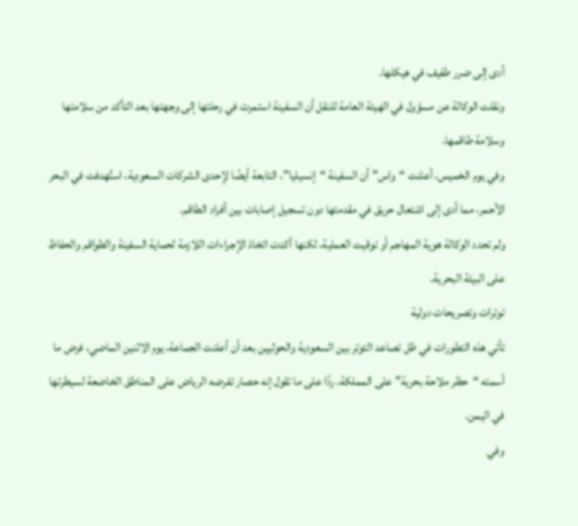أدى إلى ضرر طفيف في هيكلها.
ونقلت الوكالة عن مسؤول في الهيئة العامة للنقل أن السفينة استمرت في رحلتها إلى وجهتها بعد التأكد من سلامتها وسلامة طاقمها.
وفي يوم الخميس، أعلنت “واس” أن السفينة “إنسيليا”، التابعة أيضًا لإحدى الشركات السعودية، استُهدفت في البحر الأحمر، مما أدى إلى اشتعال حريق في مقدمتها دون تسجيل إصابات بين أفراد الطاقم.
ولم تحدد الوكالة هوية المهاجم أو توقيت العملية، لكنها أكدت اتخاذ الإجراءات اللازمة لحماية السفينة والطواقم والحفاظ على البيئة البحرية.
توترات وتصريحات دولية
تأتي هذه التطورات في ظل تصاعد التوتر بين السعودية والحوثيين بعد أن أعلنت الجماعة، يوم الاثنين الماضي، فرض ما أسمته “حظر ملاحة بحرية” على المملكة، ردًا على ما تقول إنه حصار تفرضه الرياض على المناطق الخاضعة لسيطرتها في اليمن.
وفي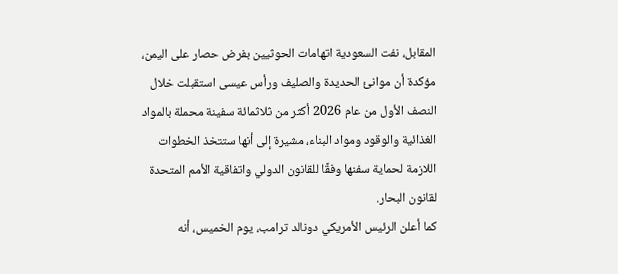المقابل، نفت السعودية اتهامات الحوثيين بفرض حصار على اليمن، مؤكدة أن موانئ الحديدة والصليف ورأس عيسى استقبلت خلال النصف الأول من عام 2026 أكثر من ثلاثمائة سفينة محملة بالمواد الغذائية والوقود ومواد البناء، مشيرة إلى أنها ستتخذ الخطوات اللازمة لحماية سفنها وفقًا للقانون الدولي واتفاقية الأمم المتحدة لقانون البحار.
كما أعلن الرئيس الأمريكي دونالد ترامب، يوم الخميس، أنه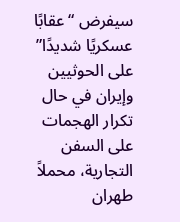سيفرض “عقابًا عسكريًا شديدًا” على الحوثيين وإيران في حال تكرار الهجمات على السفن التجارية، محملاً طهران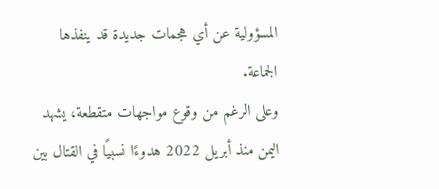المسؤولية عن أي هجمات جديدة قد ينفذها الجماعة.
وعلى الرغم من وقوع مواجهات متقطعة، يشهد اليمن منذ أبريل 2022 هدوءًا نسبيًا في القتال بين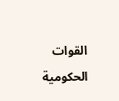القوات الحكومية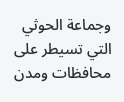وجماعة الحوثي التي تسيطر على محافظات ومدن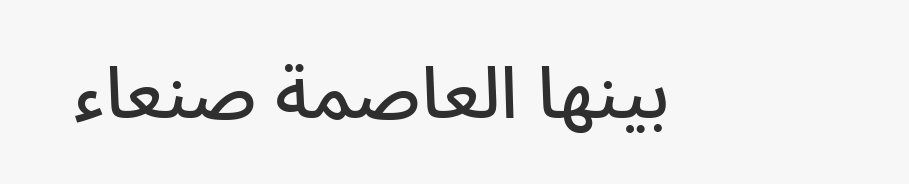بينها العاصمة صنعاء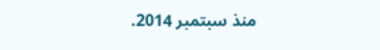منذ سبتمبر 2014.